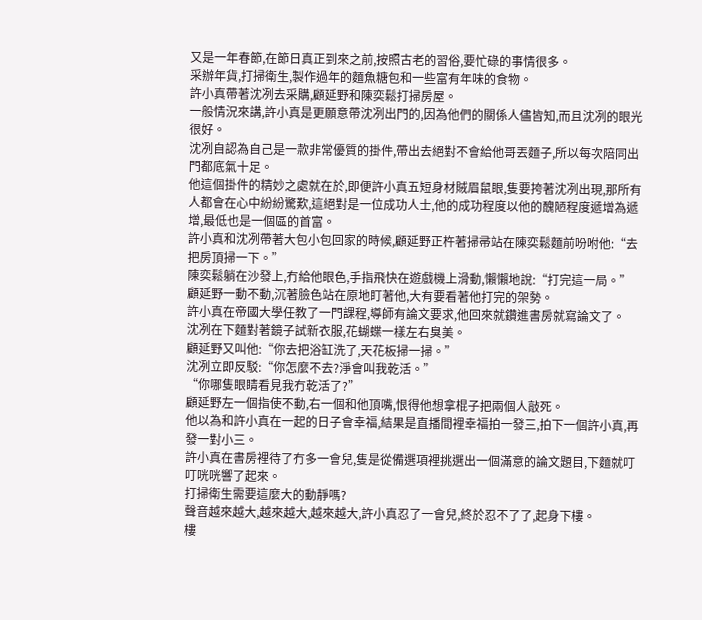又是一年春節,在節日真正到來之前,按照古老的習俗,要忙碌的事情很多。
采辦年貨,打掃衛生,製作過年的麵魚糖包和一些富有年味的食物。
許小真帶著沈冽去采購,顧延野和陳奕鬆打掃房屋。
一般情況來講,許小真是更願意帶沈冽出門的,因為他們的關係人儘皆知,而且沈冽的眼光很好。
沈冽自認為自己是一款非常優質的掛件,帶出去絕對不會給他哥丟麵子,所以每次陪同出門都底氣十足。
他這個掛件的精妙之處就在於,即便許小真五短身材賊眉鼠眼,隻要挎著沈冽出現,那所有人都會在心中紛紛驚歎,這絕對是一位成功人士,他的成功程度以他的醜陋程度遞增為遞增,最低也是一個區的首富。
許小真和沈冽帶著大包小包回家的時候,顧延野正杵著掃帚站在陳奕鬆麵前吩咐他:“去把房頂掃一下。”
陳奕鬆躺在沙發上,冇給他眼色,手指飛快在遊戲機上滑動,懶懶地說:“打完這一局。”
顧延野一動不動,沉著臉色站在原地盯著他,大有要看著他打完的架勢。
許小真在帝國大學任教了一門課程,導師有論文要求,他回來就鑽進書房就寫論文了。
沈冽在下麵對著鏡子試新衣服,花蝴蝶一樣左右臭美。
顧延野又叫他:“你去把浴缸洗了,天花板掃一掃。”
沈冽立即反駁:“你怎麼不去?淨會叫我乾活。”
“你哪隻眼睛看見我冇乾活了?”
顧延野左一個指使不動,右一個和他頂嘴,恨得他想拿棍子把兩個人敲死。
他以為和許小真在一起的日子會幸福,結果是直播間裡幸福拍一發三,拍下一個許小真,再發一對小三。
許小真在書房裡待了冇多一會兒,隻是從備選項裡挑選出一個滿意的論文題目,下麵就叮叮咣咣響了起來。
打掃衛生需要這麼大的動靜嗎?
聲音越來越大,越來越大,越來越大,許小真忍了一會兒,終於忍不了了,起身下樓。
樓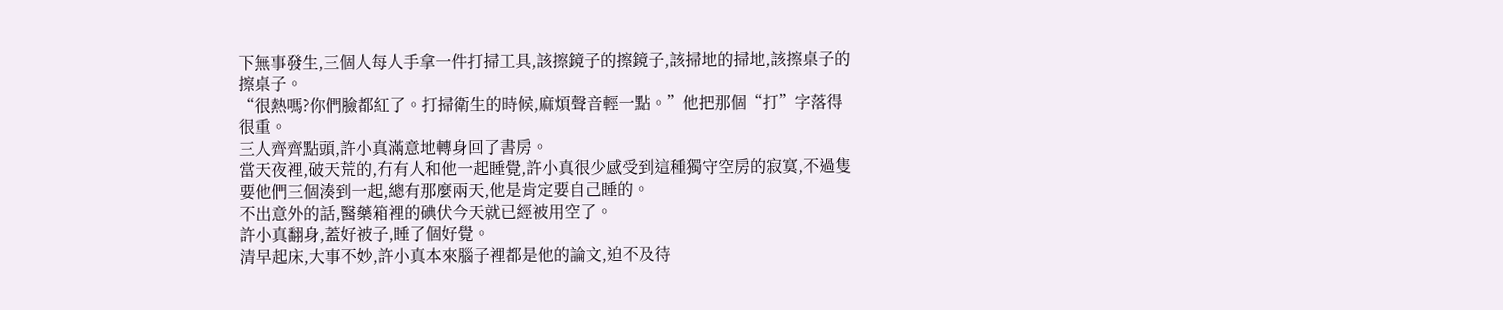下無事發生,三個人每人手拿一件打掃工具,該擦鏡子的擦鏡子,該掃地的掃地,該擦桌子的擦桌子。
“很熱嗎?你們臉都紅了。打掃衛生的時候,麻煩聲音輕一點。”他把那個“打”字落得很重。
三人齊齊點頭,許小真滿意地轉身回了書房。
當天夜裡,破天荒的,冇有人和他一起睡覺,許小真很少感受到這種獨守空房的寂寞,不過隻要他們三個湊到一起,總有那麼兩天,他是肯定要自己睡的。
不出意外的話,醫藥箱裡的碘伏今天就已經被用空了。
許小真翻身,蓋好被子,睡了個好覺。
清早起床,大事不妙,許小真本來腦子裡都是他的論文,迫不及待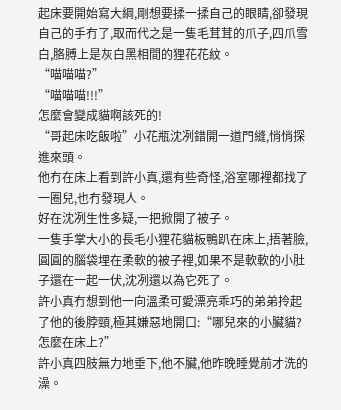起床要開始寫大綱,剛想要揉一揉自己的眼睛,卻發現自己的手冇了,取而代之是一隻毛茸茸的爪子,四爪雪白,胳膊上是灰白黑相間的狸花花紋。
“喵喵喵?”
“喵喵喵!!!”
怎麼會變成貓啊該死的!
“哥起床吃飯啦”小花瓶沈冽錯開一道門縫,悄悄探進來頭。
他冇在床上看到許小真,還有些奇怪,浴室哪裡都找了一圈兒,也冇發現人。
好在沈冽生性多疑,一把掀開了被子。
一隻手掌大小的長毛小狸花貓板鴨趴在床上,捂著臉,圓圓的腦袋埋在柔軟的被子裡,如果不是軟軟的小肚子還在一起一伏,沈冽還以為它死了。
許小真冇想到他一向溫柔可愛漂亮乖巧的弟弟拎起了他的後脖頸,極其嫌惡地開口:“哪兒來的小臟貓?怎麼在床上?”
許小真四肢無力地垂下,他不臟,他昨晚睡覺前才洗的澡。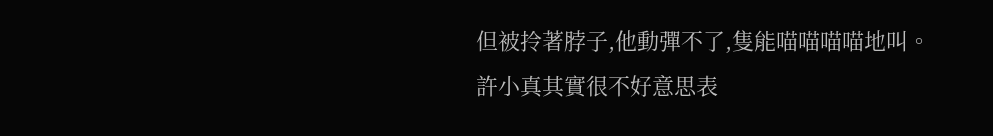但被拎著脖子,他動彈不了,隻能喵喵喵喵地叫。
許小真其實很不好意思表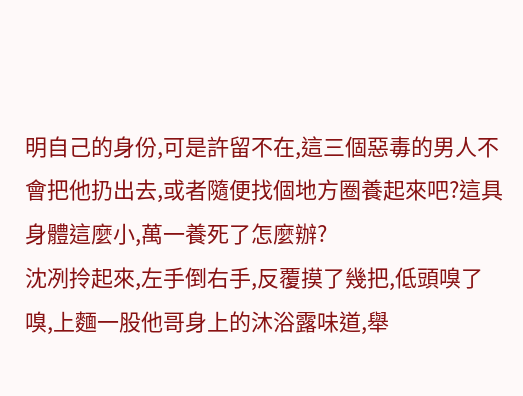明自己的身份,可是許留不在,這三個惡毒的男人不會把他扔出去,或者隨便找個地方圈養起來吧?這具身體這麼小,萬一養死了怎麼辦?
沈冽拎起來,左手倒右手,反覆摸了幾把,低頭嗅了嗅,上麵一股他哥身上的沐浴露味道,舉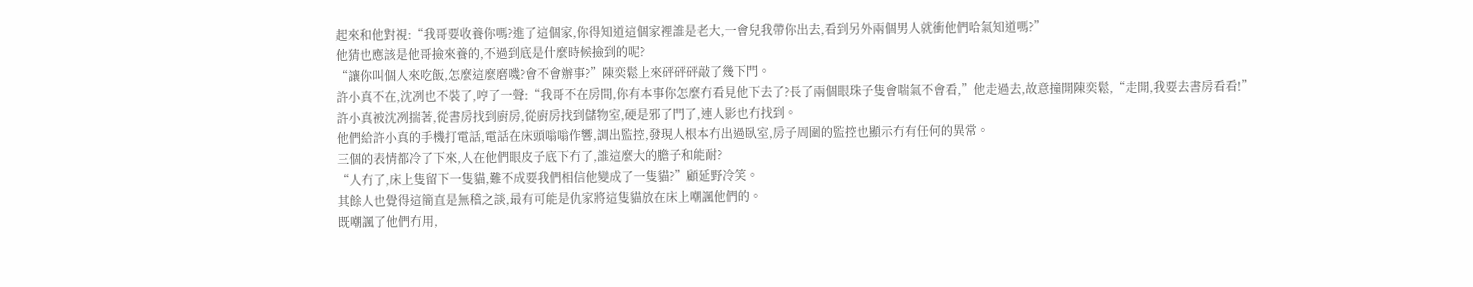起來和他對視:“我哥要收養你嗎?進了這個家,你得知道這個家裡誰是老大,一會兒我帶你出去,看到另外兩個男人就衝他們哈氣知道嗎?”
他猜也應該是他哥撿來養的,不過到底是什麼時候撿到的呢?
“讓你叫個人來吃飯,怎麼這麼磨嘰?會不會辦事?”陳奕鬆上來砰砰砰敲了幾下門。
許小真不在,沈冽也不裝了,哼了一聲:“我哥不在房間,你有本事你怎麼冇看見他下去了?長了兩個眼珠子隻會喘氣不會看,”他走過去,故意撞開陳奕鬆,“走開,我要去書房看看!”
許小真被沈冽揣著,從書房找到廚房,從廚房找到儲物室,硬是邪了門了,連人影也冇找到。
他們給許小真的手機打電話,電話在床頭嗡嗡作響,調出監控,發現人根本冇出過臥室,房子周圍的監控也顯示冇有任何的異常。
三個的表情都冷了下來,人在他們眼皮子底下冇了,誰這麼大的膽子和能耐?
“人冇了,床上隻留下一隻貓,難不成要我們相信他變成了一隻貓?”顧延野冷笑。
其餘人也覺得這簡直是無稽之談,最有可能是仇家將這隻貓放在床上嘲諷他們的。
既嘲諷了他們冇用,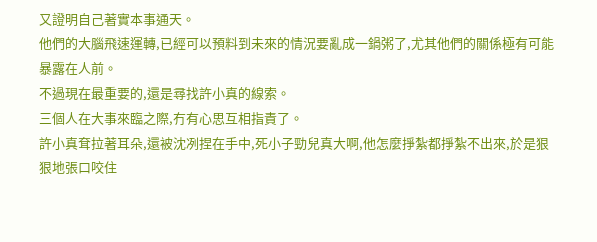又證明自己著實本事通天。
他們的大腦飛速運轉,已經可以預料到未來的情況要亂成一鍋粥了,尤其他們的關係極有可能暴露在人前。
不過現在最重要的,還是尋找許小真的線索。
三個人在大事來臨之際,冇有心思互相指責了。
許小真耷拉著耳朵,還被沈冽捏在手中,死小子勁兒真大啊,他怎麼掙紮都掙紮不出來,於是狠狠地張口咬住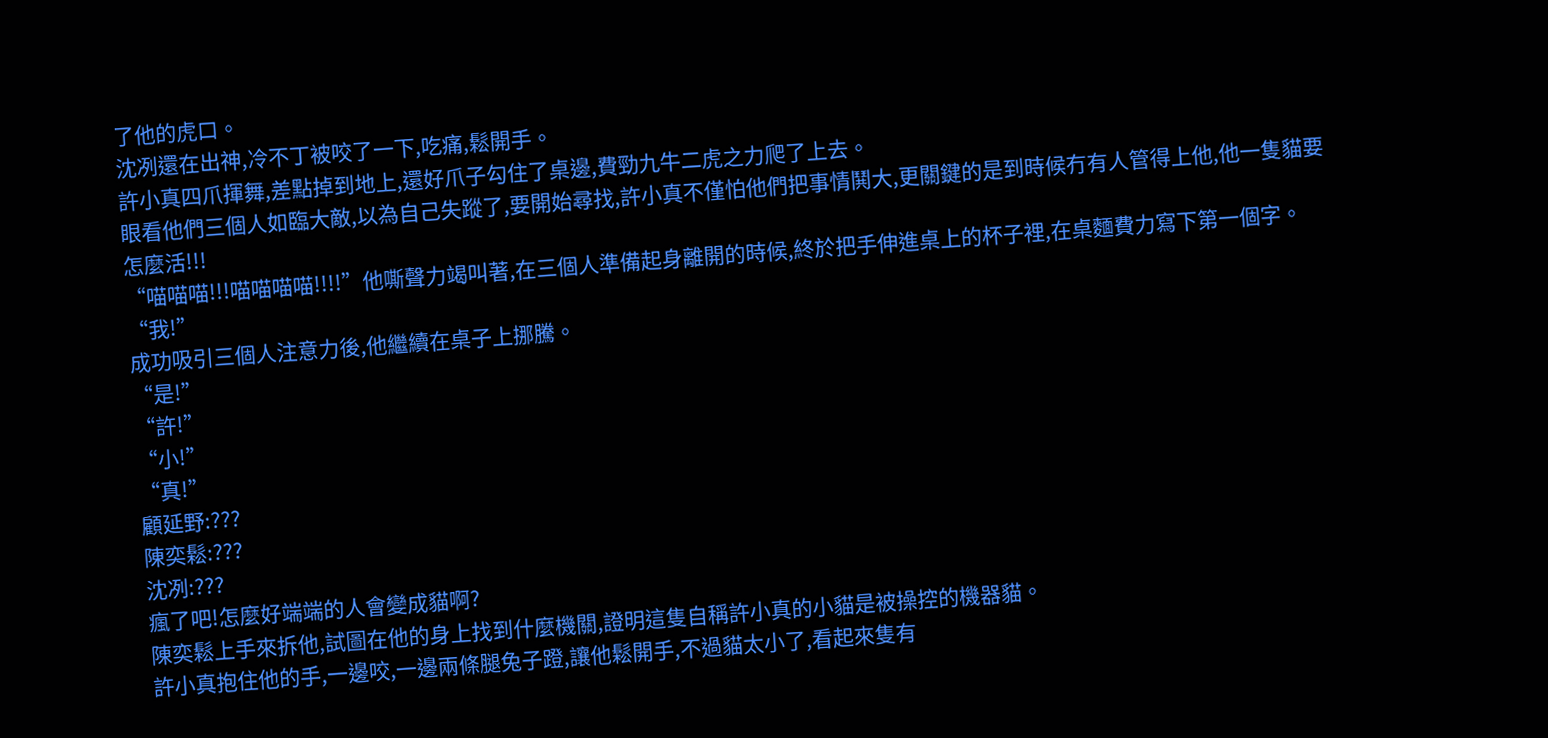了他的虎口。
沈冽還在出神,冷不丁被咬了一下,吃痛,鬆開手。
許小真四爪揮舞,差點掉到地上,還好爪子勾住了桌邊,費勁九牛二虎之力爬了上去。
眼看他們三個人如臨大敵,以為自己失蹤了,要開始尋找,許小真不僅怕他們把事情鬨大,更關鍵的是到時候冇有人管得上他,他一隻貓要怎麼活!!!
“喵喵喵!!!喵喵喵喵!!!!”他嘶聲力竭叫著,在三個人準備起身離開的時候,終於把手伸進桌上的杯子裡,在桌麵費力寫下第一個字。
“我!”
成功吸引三個人注意力後,他繼續在桌子上挪騰。
“是!”
“許!”
“小!”
“真!”
顧延野:???
陳奕鬆:???
沈冽:???
瘋了吧!怎麼好端端的人會變成貓啊?
陳奕鬆上手來拆他,試圖在他的身上找到什麼機關,證明這隻自稱許小真的小貓是被操控的機器貓。
許小真抱住他的手,一邊咬,一邊兩條腿兔子蹬,讓他鬆開手,不過貓太小了,看起來隻有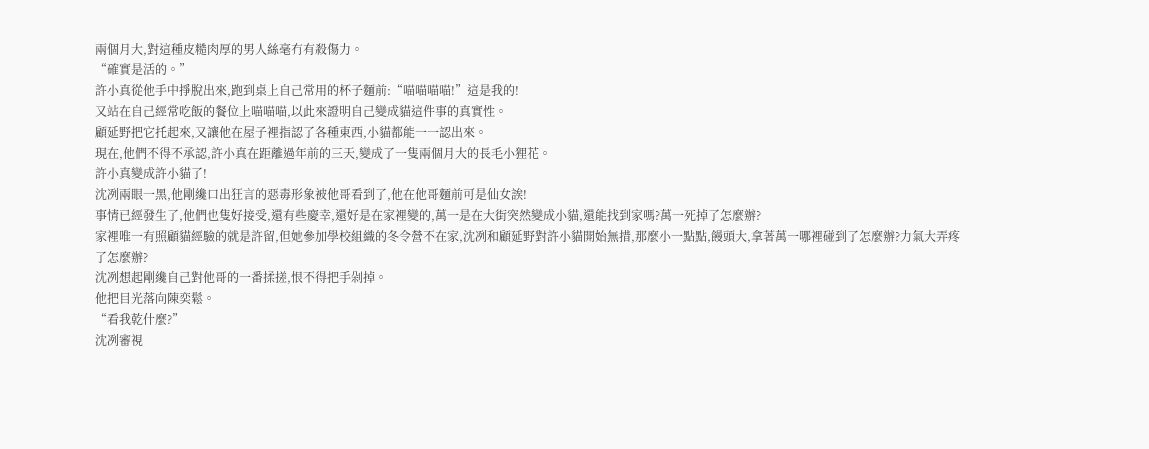兩個月大,對這種皮糙肉厚的男人絲毫冇有殺傷力。
“確實是活的。”
許小真從他手中掙脫出來,跑到桌上自己常用的杯子麵前:“喵喵喵喵!”這是我的!
又站在自己經常吃飯的餐位上喵喵喵,以此來證明自己變成貓這件事的真實性。
顧延野把它托起來,又讓他在屋子裡指認了各種東西,小貓都能一一認出來。
現在,他們不得不承認,許小真在距離過年前的三天,變成了一隻兩個月大的長毛小狸花。
許小真變成許小貓了!
沈冽兩眼一黑,他剛纔口出狂言的惡毒形象被他哥看到了,他在他哥麵前可是仙女誒!
事情已經發生了,他們也隻好接受,還有些慶幸,還好是在家裡變的,萬一是在大街突然變成小貓,還能找到家嗎?萬一死掉了怎麼辦?
家裡唯一有照顧貓經驗的就是許留,但她參加學校組織的冬令營不在家,沈冽和顧延野對許小貓開始無措,那麼小一點點,饅頭大,拿著萬一哪裡碰到了怎麼辦?力氣大弄疼了怎麼辦?
沈冽想起剛纔自己對他哥的一番揉搓,恨不得把手剁掉。
他把目光落向陳奕鬆。
“看我乾什麼?”
沈冽審視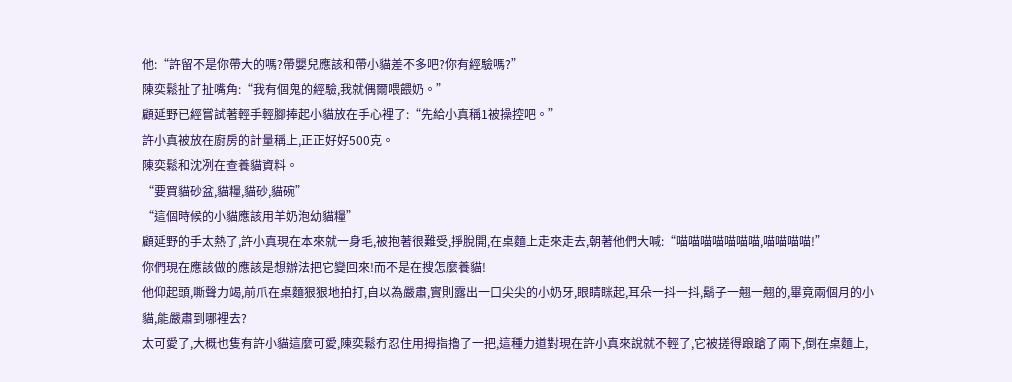他:“許留不是你帶大的嗎?帶嬰兒應該和帶小貓差不多吧?你有經驗嗎?”
陳奕鬆扯了扯嘴角:“我有個鬼的經驗,我就偶爾喂餵奶。”
顧延野已經嘗試著輕手輕腳捧起小貓放在手心裡了:“先給小真稱1被操控吧。”
許小真被放在廚房的計量稱上,正正好好500克。
陳奕鬆和沈冽在查養貓資料。
“要買貓砂盆,貓糧,貓砂,貓碗”
“這個時候的小貓應該用羊奶泡幼貓糧”
顧延野的手太熱了,許小真現在本來就一身毛,被抱著很難受,掙脫開,在桌麵上走來走去,朝著他們大喊:“喵喵喵喵喵喵喵,喵喵喵喵!”
你們現在應該做的應該是想辦法把它變回來!而不是在搜怎麼養貓!
他仰起頭,嘶聲力竭,前爪在桌麵狠狠地拍打,自以為嚴肅,實則露出一口尖尖的小奶牙,眼睛眯起,耳朵一抖一抖,鬍子一翹一翹的,畢竟兩個月的小貓,能嚴肅到哪裡去?
太可愛了,大概也隻有許小貓這麼可愛,陳奕鬆冇忍住用拇指擼了一把,這種力道對現在許小真來說就不輕了,它被搓得踉蹌了兩下,倒在桌麵上,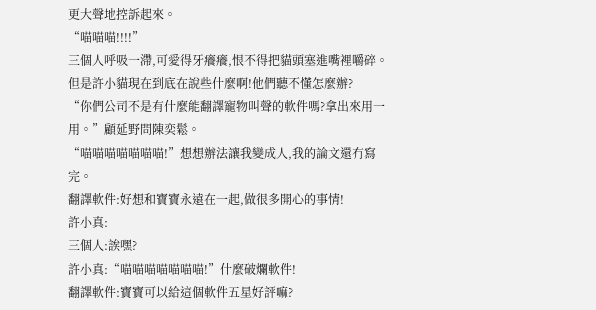更大聲地控訴起來。
“喵喵喵!!!!”
三個人呼吸一滯,可愛得牙癢癢,恨不得把貓頭塞進嘴裡嚼碎。
但是許小貓現在到底在說些什麼啊!他們聽不懂怎麼辦?
“你們公司不是有什麼能翻譯寵物叫聲的軟件嗎?拿出來用一用。”顧延野問陳奕鬆。
“喵喵喵喵喵喵喵!”想想辦法讓我變成人,我的論文還冇寫完。
翻譯軟件:好想和寶寶永遠在一起,做很多開心的事情!
許小真:
三個人:誒嘿?
許小真:“喵喵喵喵喵喵喵!”什麼破爛軟件!
翻譯軟件:寶寶可以給這個軟件五星好評嘛?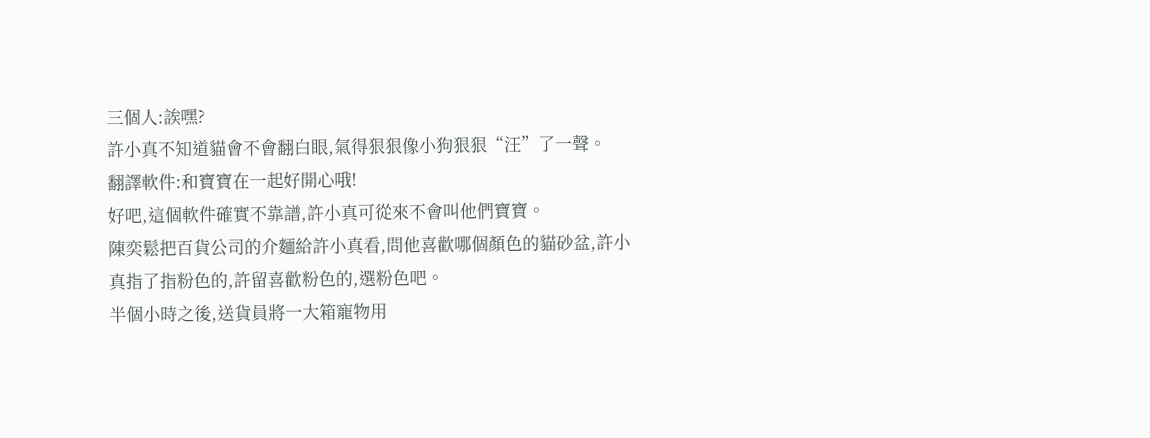三個人:誒嘿?
許小真不知道貓會不會翻白眼,氣得狠狠像小狗狠狠“汪”了一聲。
翻譯軟件:和寶寶在一起好開心哦!
好吧,這個軟件確實不靠譜,許小真可從來不會叫他們寶寶。
陳奕鬆把百貨公司的介麵給許小真看,問他喜歡哪個顏色的貓砂盆,許小真指了指粉色的,許留喜歡粉色的,選粉色吧。
半個小時之後,送貨員將一大箱寵物用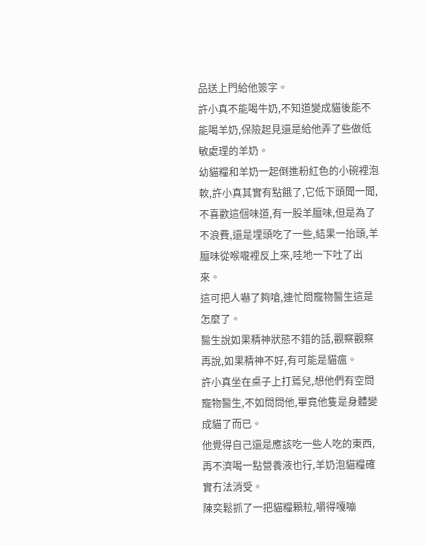品送上門給他簽字。
許小真不能喝牛奶,不知道變成貓後能不能喝羊奶,保險起見還是給他弄了些做低敏處理的羊奶。
幼貓糧和羊奶一起倒進粉紅色的小碗裡泡軟,許小真其實有點餓了,它低下頭聞一聞,不喜歡這個味道,有一股羊膻味,但是為了不浪費,還是埋頭吃了一些,結果一抬頭,羊膻味從喉嚨裡反上來,哇地一下吐了出來。
這可把人嚇了夠嗆,連忙問寵物醫生這是怎麼了。
醫生說如果精神狀態不錯的話,觀察觀察再說,如果精神不好,有可能是貓瘟。
許小真坐在桌子上打蔫兒,想他們有空問寵物醫生,不如問問他,畢竟他隻是身體變成貓了而已。
他覺得自己還是應該吃一些人吃的東西,再不濟喝一點營養液也行,羊奶泡貓糧確實冇法消受。
陳奕鬆抓了一把貓糧顆粒,嚼得嘎嘣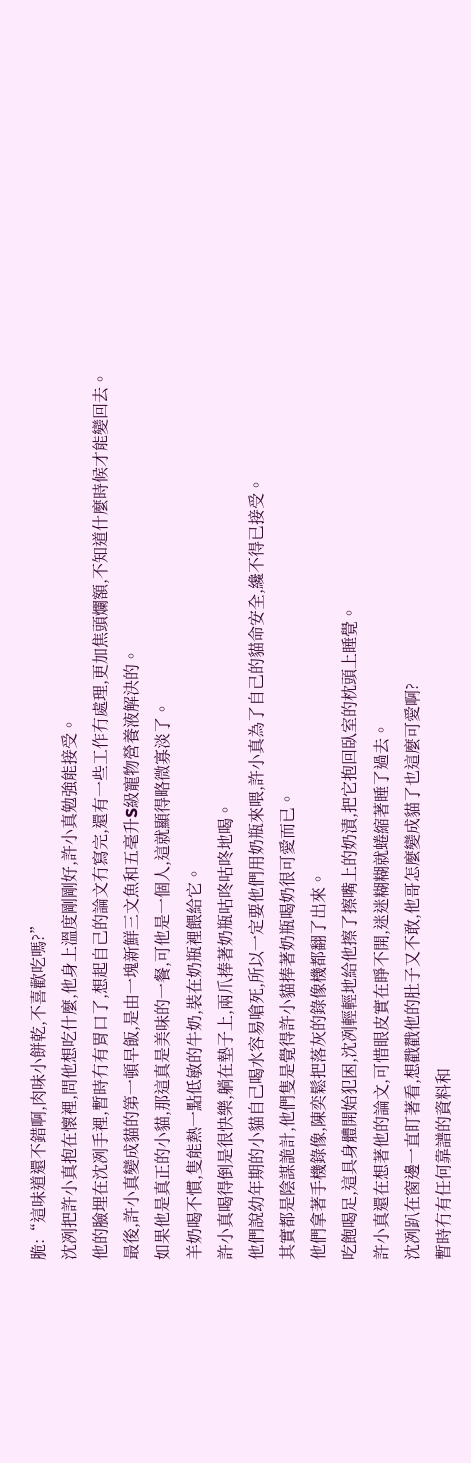脆:“這味道還不錯啊,肉味小餅乾,不喜歡吃嗎?”
沈冽把許小真抱在懷裡,問他想吃什麼,他身上溫度剛剛好,許小真勉強能接受。
他的臉埋在沈冽手裡,暫時冇有胃口了,想起自己的論文冇寫完,還有一些工作冇處理,更加焦頭爛額,不知道什麼時候才能變回去。
最後,許小真變成貓的第一頓早飯,是由一塊新鮮三文魚和五毫升S級寵物營養液解決的。
如果他是真正的小貓,那這真是美味的一餐,可他是一個人,這就顯得略微寡淡了。
羊奶喝不慣,隻能熱一點低敏的牛奶,裝在奶瓶裡餵給它。
許小真喝得倒是很快樂,躺在墊子上,兩爪捧著奶瓶咕咚咕咚地喝。
他們說幼年期的小貓自己喝水容易嗆死,所以一定要他們用奶瓶來喂,許小真為了自己的貓命安全,纔不得已接受。
其實都是陰謀詭計,他們隻是覺得許小貓捧著奶瓶喝奶很可愛而已。
他們拿著手機錄像,陳奕鬆把落灰的錄像機都翻了出來。
吃飽喝足,這具身體開始犯困,沈冽輕輕地給他擦了擦嘴上的奶漬,把它抱回臥室的枕頭上睡覺。
許小真還在想著他的論文,可惜眼皮實在睜不開,迷迷糊糊就蜷縮著睡了過去。
沈冽趴在窗邊一直盯著看,想戳戳他的肚子又不敢,他哥怎麼變成貓了也這麼可愛啊?
暫時冇有任何靠譜的資料和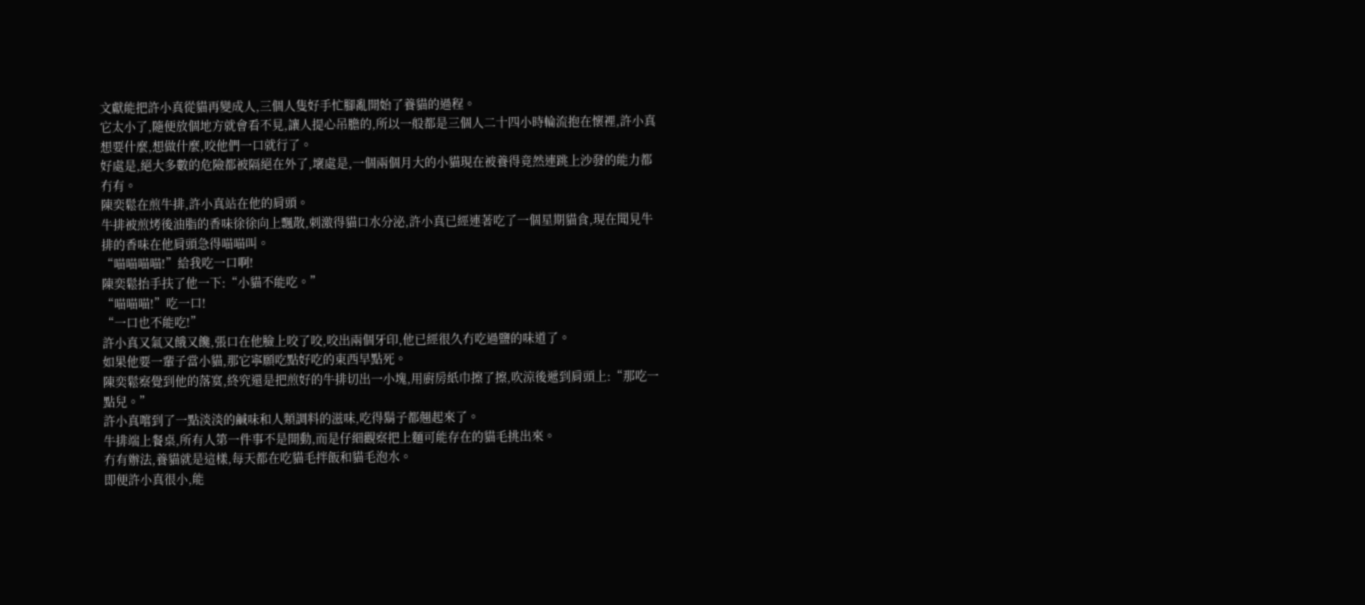文獻能把許小真從貓再變成人,三個人隻好手忙腳亂開始了養貓的過程。
它太小了,隨便放個地方就會看不見,讓人提心吊膽的,所以一般都是三個人二十四小時輪流抱在懷裡,許小真想要什麼,想做什麼,咬他們一口就行了。
好處是,絕大多數的危險都被隔絕在外了,壞處是,一個兩個月大的小貓現在被養得竟然連跳上沙發的能力都冇有。
陳奕鬆在煎牛排,許小真站在他的肩頭。
牛排被煎烤後油脂的香味徐徐向上飄散,刺激得貓口水分泌,許小真已經連著吃了一個星期貓食,現在聞見牛排的香味在他肩頭急得喵喵叫。
“喵喵喵喵!”給我吃一口啊!
陳奕鬆抬手扶了他一下:“小貓不能吃。”
“喵喵喵!”吃一口!
“一口也不能吃!”
許小真又氣又餓又饞,張口在他臉上咬了咬,咬出兩個牙印,他已經很久冇吃過鹽的味道了。
如果他要一輩子當小貓,那它寧願吃點好吃的東西早點死。
陳奕鬆察覺到他的落寞,終究還是把煎好的牛排切出一小塊,用廚房紙巾擦了擦,吹涼後遞到肩頭上:“那吃一點兒。”
許小真嚐到了一點淡淡的鹹味和人類調料的滋味,吃得鬍子都翹起來了。
牛排端上餐桌,所有人第一件事不是開動,而是仔細觀察把上麵可能存在的貓毛挑出來。
冇有辦法,養貓就是這樣,每天都在吃貓毛拌飯和貓毛泡水。
即便許小真很小,能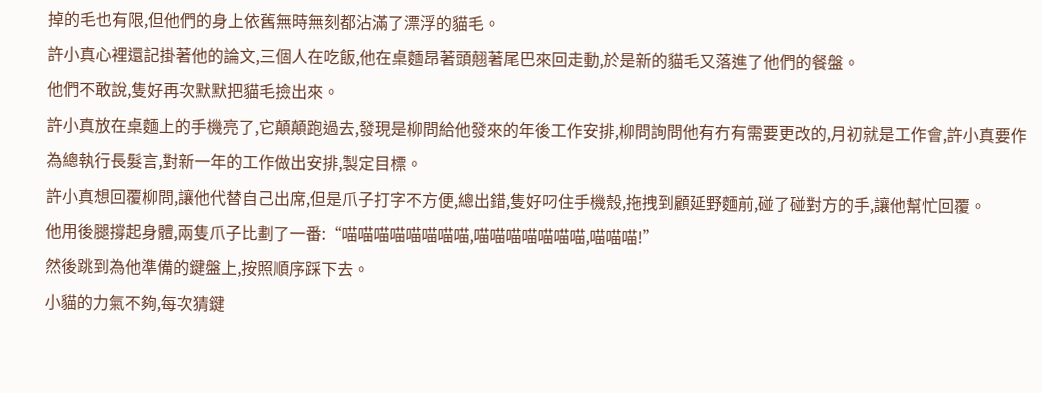掉的毛也有限,但他們的身上依舊無時無刻都沾滿了漂浮的貓毛。
許小真心裡還記掛著他的論文,三個人在吃飯,他在桌麵昂著頭翹著尾巴來回走動,於是新的貓毛又落進了他們的餐盤。
他們不敢說,隻好再次默默把貓毛撿出來。
許小真放在桌麵上的手機亮了,它顛顛跑過去,發現是柳問給他發來的年後工作安排,柳問詢問他有冇有需要更改的,月初就是工作會,許小真要作為總執行長髮言,對新一年的工作做出安排,製定目標。
許小真想回覆柳問,讓他代替自己出席,但是爪子打字不方便,總出錯,隻好叼住手機殼,拖拽到顧延野麵前,碰了碰對方的手,讓他幫忙回覆。
他用後腿撐起身體,兩隻爪子比劃了一番:“喵喵喵喵喵喵喵喵,喵喵喵喵喵喵喵,喵喵喵!”
然後跳到為他準備的鍵盤上,按照順序踩下去。
小貓的力氣不夠,每次猜鍵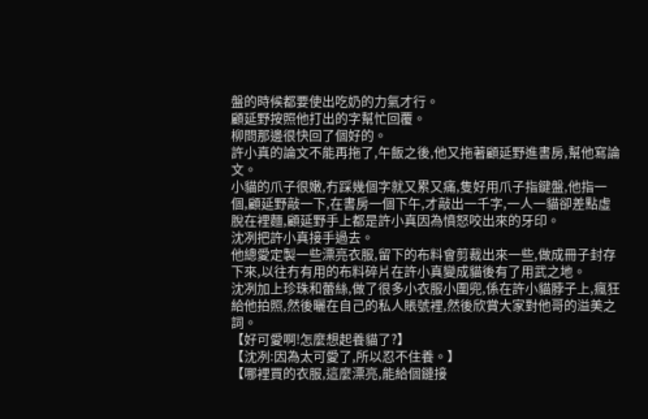盤的時候都要使出吃奶的力氣才行。
顧延野按照他打出的字幫忙回覆。
柳問那邊很快回了個好的。
許小真的論文不能再拖了,午飯之後,他又拖著顧延野進書房,幫他寫論文。
小貓的爪子很嫩,冇踩幾個字就又累又痛,隻好用爪子指鍵盤,他指一個,顧延野敲一下,在書房一個下午,才敲出一千字,一人一貓卻差點虛脫在裡麵,顧延野手上都是許小真因為憤怒咬出來的牙印。
沈冽把許小真接手過去。
他總愛定製一些漂亮衣服,留下的布料會剪裁出來一些,做成冊子封存下來,以往冇有用的布料碎片在許小真變成貓後有了用武之地。
沈冽加上珍珠和蕾絲,做了很多小衣服小圍兜,係在許小貓脖子上,瘋狂給他拍照,然後曬在自己的私人賬號裡,然後欣賞大家對他哥的溢美之詞。
【好可愛啊!怎麼想起養貓了?】
【沈冽:因為太可愛了,所以忍不住養。】
【哪裡買的衣服,這麼漂亮,能給個鏈接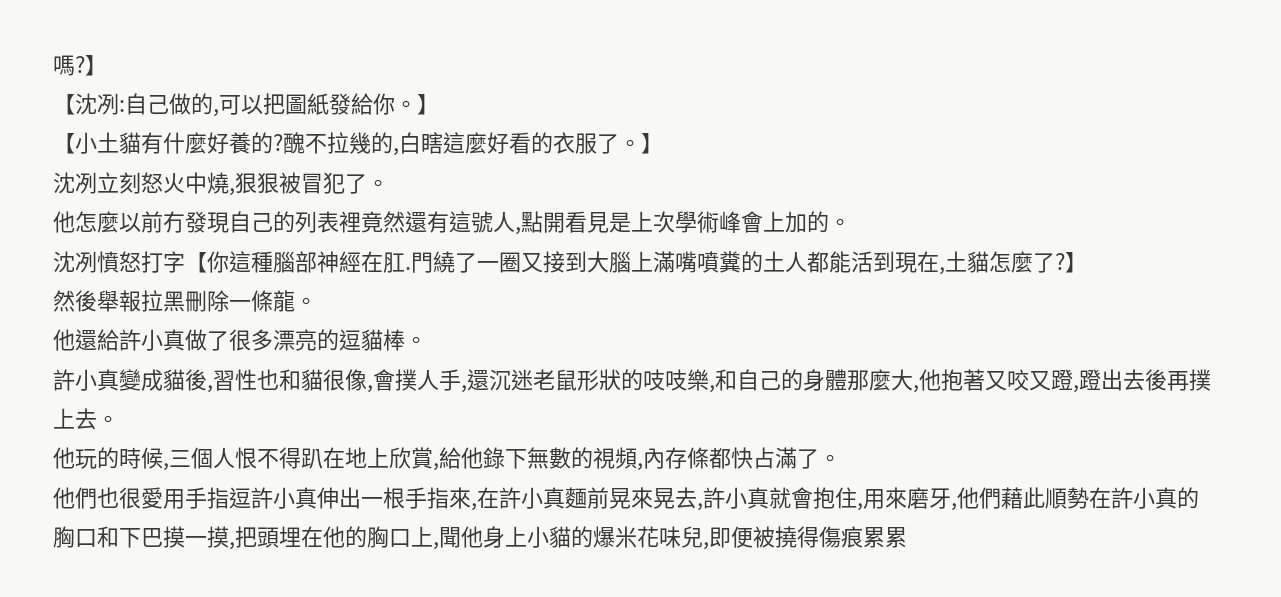嗎?】
【沈冽:自己做的,可以把圖紙發給你。】
【小土貓有什麼好養的?醜不拉幾的,白瞎這麼好看的衣服了。】
沈冽立刻怒火中燒,狠狠被冒犯了。
他怎麼以前冇發現自己的列表裡竟然還有這號人,點開看見是上次學術峰會上加的。
沈冽憤怒打字【你這種腦部神經在肛.門繞了一圈又接到大腦上滿嘴噴糞的土人都能活到現在,土貓怎麼了?】
然後舉報拉黑刪除一條龍。
他還給許小真做了很多漂亮的逗貓棒。
許小真變成貓後,習性也和貓很像,會撲人手,還沉迷老鼠形狀的吱吱樂,和自己的身體那麼大,他抱著又咬又蹬,蹬出去後再撲上去。
他玩的時候,三個人恨不得趴在地上欣賞,給他錄下無數的視頻,內存條都快占滿了。
他們也很愛用手指逗許小真伸出一根手指來,在許小真麵前晃來晃去,許小真就會抱住,用來磨牙,他們藉此順勢在許小真的胸口和下巴摸一摸,把頭埋在他的胸口上,聞他身上小貓的爆米花味兒,即便被撓得傷痕累累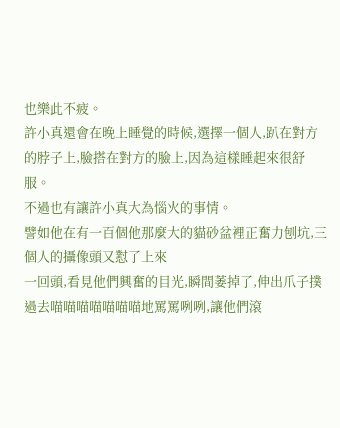也樂此不疲。
許小真還會在晚上睡覺的時候,選擇一個人,趴在對方的脖子上,臉搭在對方的臉上,因為這樣睡起來很舒服。
不過也有讓許小真大為惱火的事情。
譬如他在有一百個他那麼大的貓砂盆裡正奮力刨坑,三個人的攝像頭又懟了上來
一回頭,看見他們興奮的目光,瞬間萎掉了,伸出爪子撲過去喵喵喵喵喵喵喵地罵罵咧咧,讓他們滾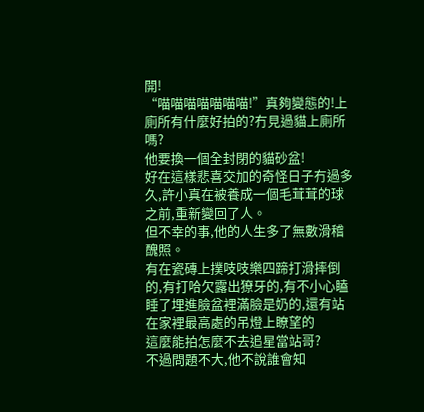開!
“喵喵喵喵喵喵喵!”真夠變態的!上廁所有什麼好拍的?冇見過貓上廁所嗎?
他要換一個全封閉的貓砂盆!
好在這樣悲喜交加的奇怪日子冇過多久,許小真在被養成一個毛茸茸的球之前,重新變回了人。
但不幸的事,他的人生多了無數滑稽醜照。
有在瓷磚上撲吱吱樂四蹄打滑摔倒的,有打哈欠露出獠牙的,有不小心瞌睡了埋進臉盆裡滿臉是奶的,還有站在家裡最高處的吊燈上瞭望的
這麼能拍怎麼不去追星當站哥?
不過問題不大,他不說誰會知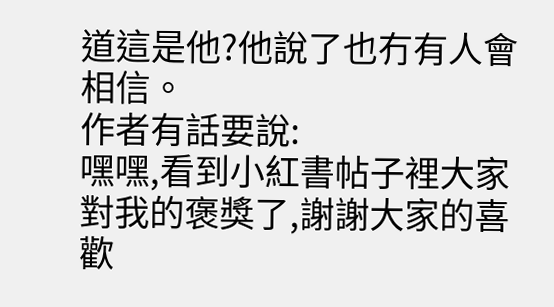道這是他?他說了也冇有人會相信。
作者有話要說:
嘿嘿,看到小紅書帖子裡大家對我的褒獎了,謝謝大家的喜歡